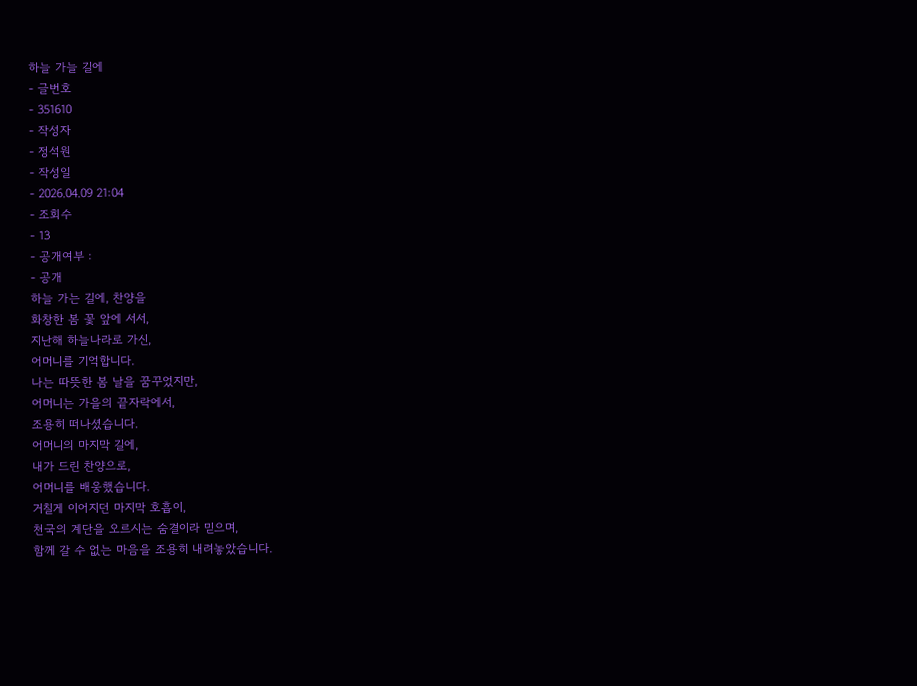하늘 가늘 길에
- 글번호
- 351610
- 작성자
- 정석원
- 작성일
- 2026.04.09 21:04
- 조회수
- 13
- 공개여부 :
- 공개
하늘 가는 길에, 찬양을
화창한 봄 꽃 앞에 서서,
지난해 하늘나라로 가신,
어머니를 기억합니다.
나는 따뜻한 봄 날을 꿈꾸었지만,
어머니는 가을의 끝자락에서,
조용히 떠나셨습니다.
어머니의 마지막 길에,
내가 드린 찬양으로,
어머니를 배웅했습니다.
거칠게 이어지던 마지막 호흡이,
천국의 계단을 오르시는 숨결이라 믿으며,
함께 갈 수 없는 마음을 조용히 내려놓았습니다.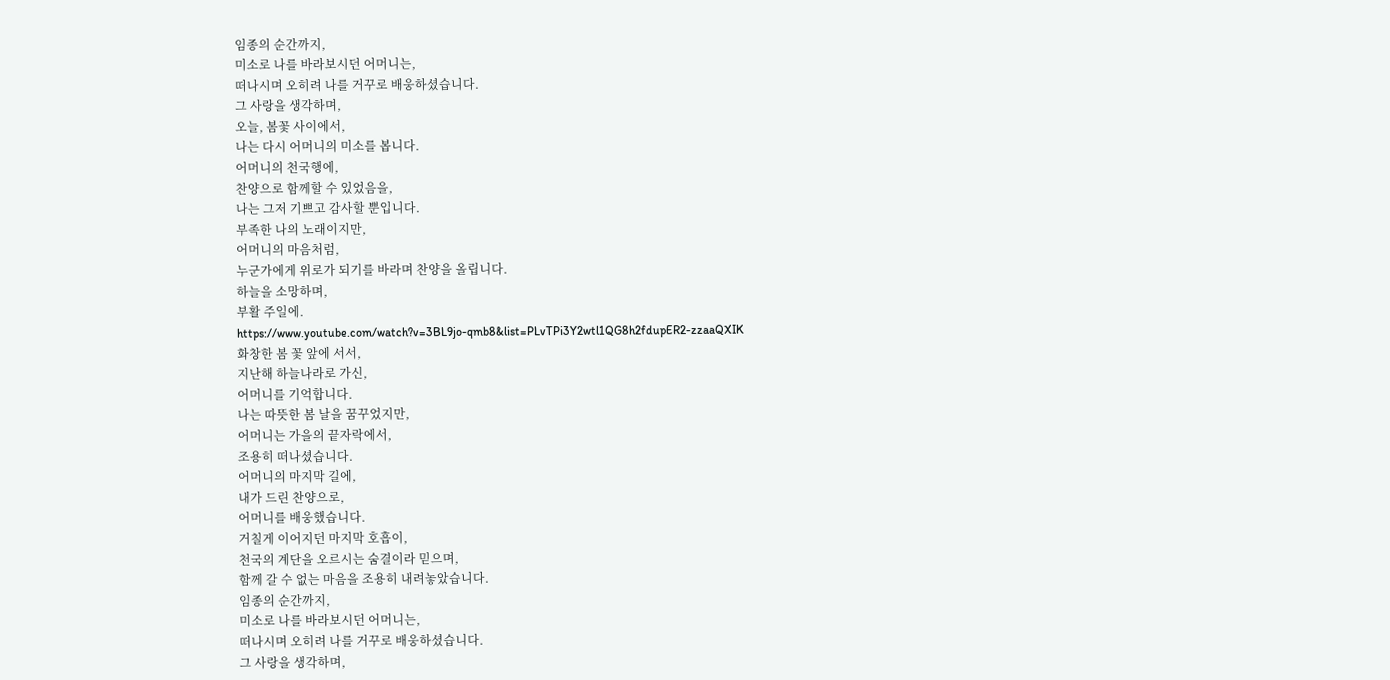임종의 순간까지,
미소로 나를 바라보시던 어머니는,
떠나시며 오히려 나를 거꾸로 배웅하셨습니다.
그 사랑을 생각하며,
오늘, 봄꽃 사이에서,
나는 다시 어머니의 미소를 봅니다.
어머니의 천국행에,
찬양으로 함께할 수 있었음을,
나는 그저 기쁘고 감사할 뿐입니다.
부족한 나의 노래이지만,
어머니의 마음처럼,
누군가에게 위로가 되기를 바라며 찬양을 올립니다.
하늘을 소망하며,
부활 주일에.
https://www.youtube.com/watch?v=3BL9jo-qmb8&list=PLvTPi3Y2wtl1QG8h2fdupER2-zzaaQXIK
화창한 봄 꽃 앞에 서서,
지난해 하늘나라로 가신,
어머니를 기억합니다.
나는 따뜻한 봄 날을 꿈꾸었지만,
어머니는 가을의 끝자락에서,
조용히 떠나셨습니다.
어머니의 마지막 길에,
내가 드린 찬양으로,
어머니를 배웅했습니다.
거칠게 이어지던 마지막 호흡이,
천국의 계단을 오르시는 숨결이라 믿으며,
함께 갈 수 없는 마음을 조용히 내려놓았습니다.
임종의 순간까지,
미소로 나를 바라보시던 어머니는,
떠나시며 오히려 나를 거꾸로 배웅하셨습니다.
그 사랑을 생각하며,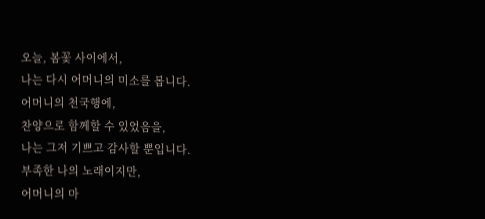오늘, 봄꽃 사이에서,
나는 다시 어머니의 미소를 봅니다.
어머니의 천국행에,
찬양으로 함께할 수 있었음을,
나는 그저 기쁘고 감사할 뿐입니다.
부족한 나의 노래이지만,
어머니의 마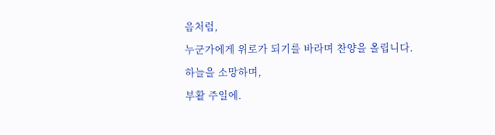음처럼,
누군가에게 위로가 되기를 바라며 찬양을 올립니다.
하늘을 소망하며,
부활 주일에.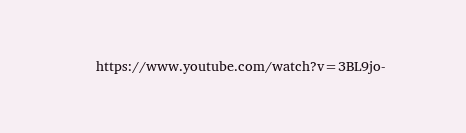https://www.youtube.com/watch?v=3BL9jo-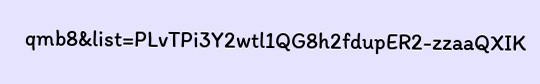qmb8&list=PLvTPi3Y2wtl1QG8h2fdupER2-zzaaQXIK